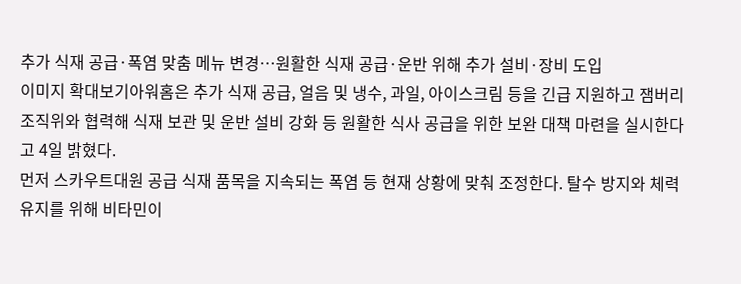추가 식재 공급·폭염 맞춤 메뉴 변경…원활한 식재 공급·운반 위해 추가 설비·장비 도입
이미지 확대보기아워홈은 추가 식재 공급, 얼음 및 냉수, 과일, 아이스크림 등을 긴급 지원하고 잼버리 조직위와 협력해 식재 보관 및 운반 설비 강화 등 원활한 식사 공급을 위한 보완 대책 마련을 실시한다고 4일 밝혔다.
먼저 스카우트대원 공급 식재 품목을 지속되는 폭염 등 현재 상황에 맞춰 조정한다. 탈수 방지와 체력 유지를 위해 비타민이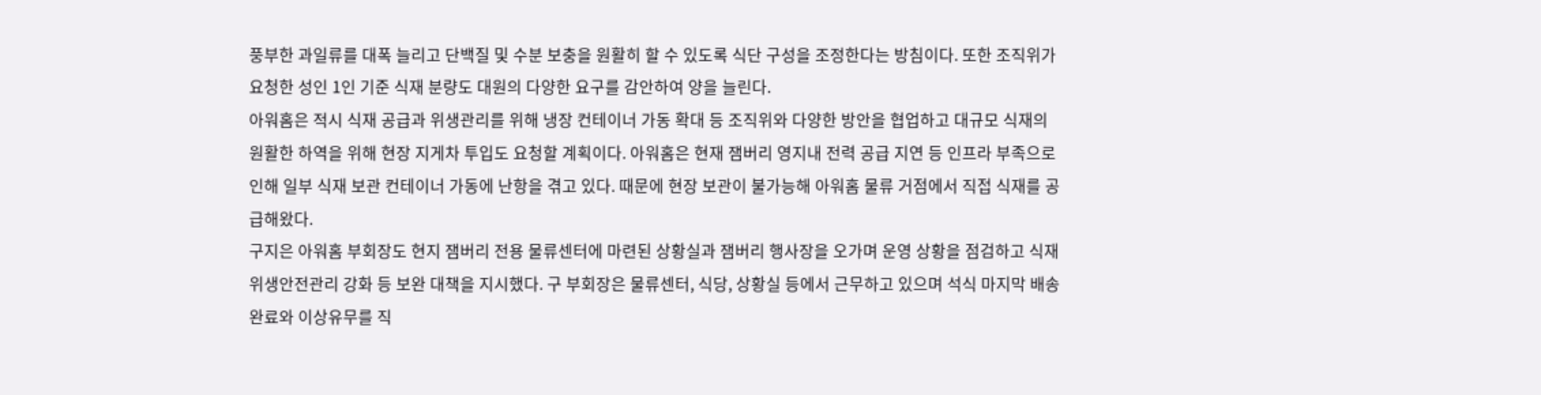풍부한 과일류를 대폭 늘리고 단백질 및 수분 보충을 원활히 할 수 있도록 식단 구성을 조정한다는 방침이다. 또한 조직위가 요청한 성인 1인 기준 식재 분량도 대원의 다양한 요구를 감안하여 양을 늘린다.
아워홈은 적시 식재 공급과 위생관리를 위해 냉장 컨테이너 가동 확대 등 조직위와 다양한 방안을 협업하고 대규모 식재의 원활한 하역을 위해 현장 지게차 투입도 요청할 계획이다. 아워홈은 현재 잼버리 영지내 전력 공급 지연 등 인프라 부족으로 인해 일부 식재 보관 컨테이너 가동에 난항을 겪고 있다. 때문에 현장 보관이 불가능해 아워홈 물류 거점에서 직접 식재를 공급해왔다.
구지은 아워홈 부회장도 현지 잼버리 전용 물류센터에 마련된 상황실과 잼버리 행사장을 오가며 운영 상황을 점검하고 식재 위생안전관리 강화 등 보완 대책을 지시했다. 구 부회장은 물류센터, 식당, 상황실 등에서 근무하고 있으며 석식 마지막 배송 완료와 이상유무를 직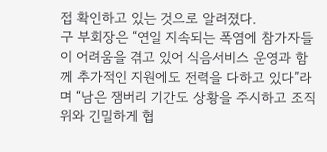접 확인하고 있는 것으로 알려졌다.
구 부회장은 “연일 지속되는 폭염에 참가자들이 어려움을 겪고 있어 식음서비스 운영과 함께 추가적인 지원에도 전력을 다하고 있다”라며 “남은 잼버리 기간도 상황을 주시하고 조직위와 긴밀하게 협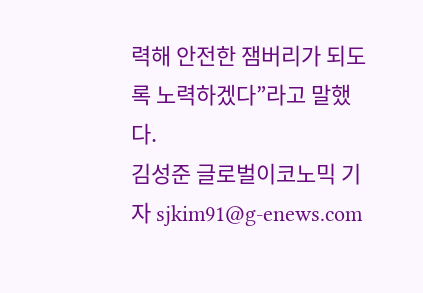력해 안전한 잼버리가 되도록 노력하겠다”라고 말했다.
김성준 글로벌이코노믹 기자 sjkim91@g-enews.com